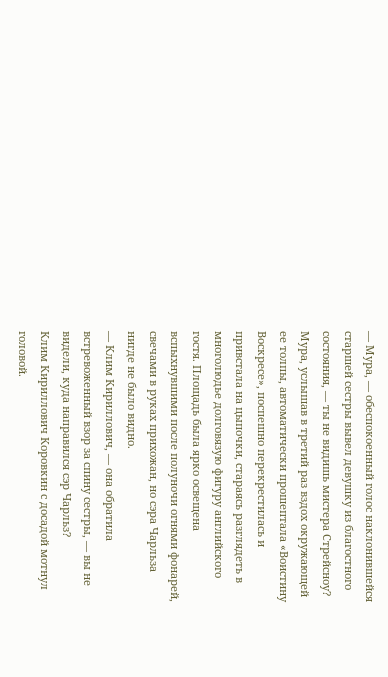— Мура, — обеспокоенный голос наклонившейся старшей сестры вывел девушку из благостного состояния, — ты не видишь мистера Стрейсноу?
Мура, услышав в третий раз вздох окружающей ее толпы, автоматически прошептала «Воистину Воскресе», поспешно перекрестилась и привстала на цыпочки, стараясь разглядеть в многолюдье долговязую фигуру английского гостя. Площадь была ярко освещена вспыхнувшими после полуночи огнями фонарей, свечами в руках прихожан, но сэра Чарльза нигде не было видно.
— Клим Кириллович, — она обратила встревоженный взор за спину сестры, — вы не видели, куда направился сэр Чарльз?
Клим Кириллович Коровкин с досадой мотнул головой.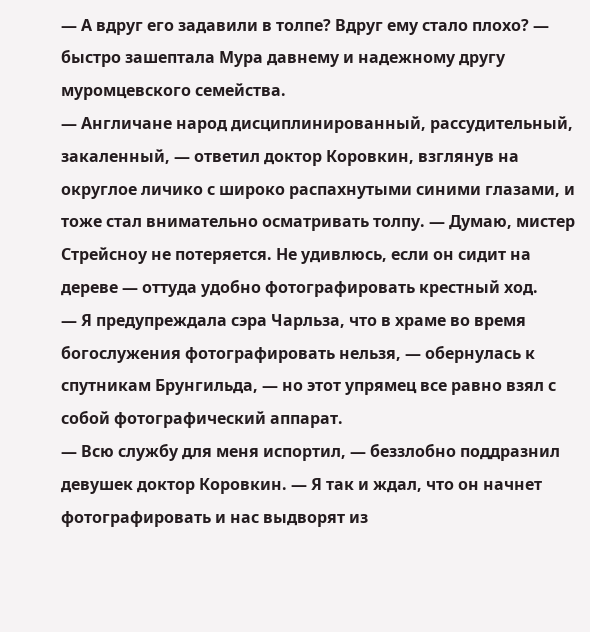— А вдруг его задавили в толпе? Вдруг ему стало плохо? — быстро зашептала Мура давнему и надежному другу муромцевского семейства.
— Англичане народ дисциплинированный, рассудительный, закаленный, — ответил доктор Коровкин, взглянув на округлое личико с широко распахнутыми синими глазами, и тоже стал внимательно осматривать толпу. — Думаю, мистер Стрейсноу не потеряется. Не удивлюсь, если он сидит на дереве — оттуда удобно фотографировать крестный ход.
— Я предупреждала сэра Чарльза, что в храме во время богослужения фотографировать нельзя, — обернулась к спутникам Брунгильда, — но этот упрямец все равно взял с собой фотографический аппарат.
— Всю службу для меня испортил, — беззлобно поддразнил девушек доктор Коровкин. — Я так и ждал, что он начнет фотографировать и нас выдворят из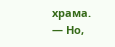храма.
— Но,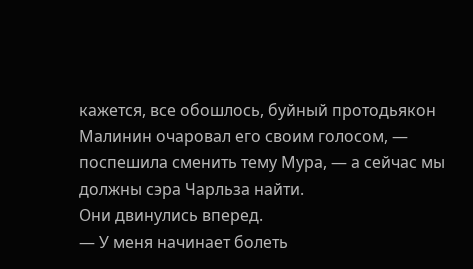кажется, все обошлось, буйный протодьякон Малинин очаровал его своим голосом, — поспешила сменить тему Мура, — а сейчас мы должны сэра Чарльза найти.
Они двинулись вперед.
— У меня начинает болеть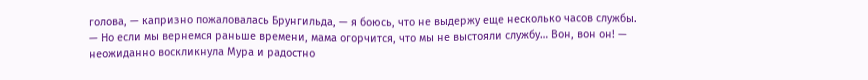голова, — капризно пожаловалась Брунгильда, — я боюсь, что не выдержу еще несколько часов службы.
— Но если мы вернемся раньше времени, мама огорчится, что мы не выстояли службу… Вон, вон он! — неожиданно воскликнула Мура и радостно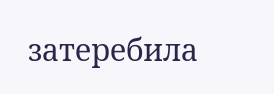затеребила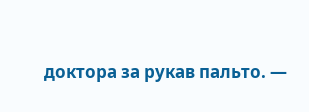доктора за рукав пальто. —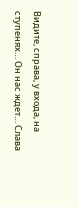Видите, справа, у входа, на ступенях… Он нас ждет… Слава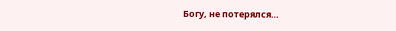Богу, не потерялся…